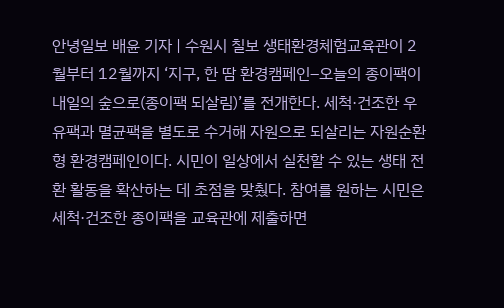안녕일보 배윤 기자 | 수원시 칠보 생태환경체험교육관이 2월부터 12월까지 ‘지구, 한 땀 환경캠페인–오늘의 종이팩이 내일의 숲으로(종이팩 되살림)’를 전개한다. 세척·건조한 우유팩과 멸균팩을 별도로 수거해 자원으로 되살리는 자원순환형 환경캠페인이다. 시민이 일상에서 실천할 수 있는 생태 전환 활동을 확산하는 데 초점을 맞췄다. 참여를 원하는 시민은 세척·건조한 종이팩을 교육관에 제출하면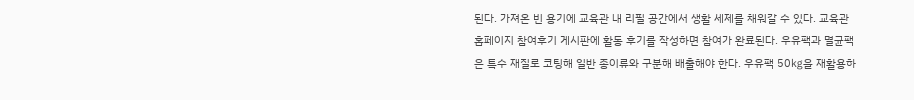된다. 가져온 빈 용기에 교육관 내 리필 공간에서 생활 세제를 채워갈 수 있다. 교육관 홈페이지 참여후기 게시판에 활동 후기를 작성하면 참여가 완료된다. 우유팩과 멸균팩은 특수 재질로 코팅해 일반 종이류와 구분해 배출해야 한다. 우유팩 50㎏을 재활용하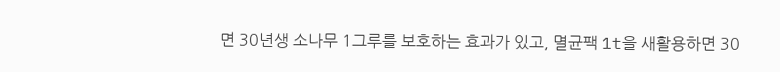면 30년생 소나무 1그루를 보호하는 효과가 있고, 멸균팩 1t을 새활용하면 30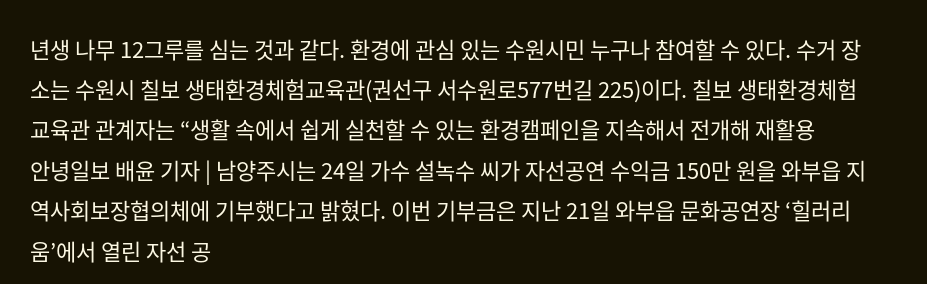년생 나무 12그루를 심는 것과 같다. 환경에 관심 있는 수원시민 누구나 참여할 수 있다. 수거 장소는 수원시 칠보 생태환경체험교육관(권선구 서수원로577번길 225)이다. 칠보 생태환경체험교육관 관계자는 “생활 속에서 쉽게 실천할 수 있는 환경캠페인을 지속해서 전개해 재활용
안녕일보 배윤 기자 | 남양주시는 24일 가수 설녹수 씨가 자선공연 수익금 150만 원을 와부읍 지역사회보장협의체에 기부했다고 밝혔다. 이번 기부금은 지난 21일 와부읍 문화공연장 ‘힐러리움’에서 열린 자선 공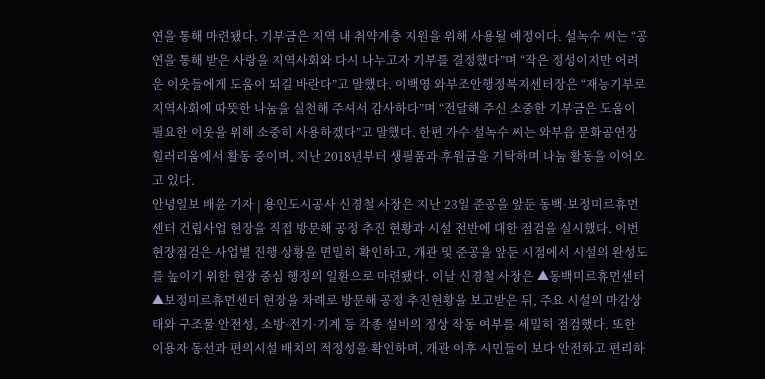연을 통해 마련됐다. 기부금은 지역 내 취약계층 지원을 위해 사용될 예정이다. 설녹수 씨는 “공연을 통해 받은 사랑을 지역사회와 다시 나누고자 기부를 결정했다”며 “작은 정성이지만 어려운 이웃들에게 도움이 되길 바란다”고 말했다. 이백영 와부조안행정복지센터장은 “재능기부로 지역사회에 따뜻한 나눔을 실천해 주셔서 감사하다”며 “전달해 주신 소중한 기부금은 도움이 필요한 이웃을 위해 소중히 사용하겠다”고 말했다. 한편 가수 설녹수 씨는 와부읍 문화공연장 힐러리움에서 활동 중이며, 지난 2018년부터 생필품과 후원금을 기탁하며 나눔 활동을 이어오고 있다.
안녕일보 배윤 기자 | 용인도시공사 신경철 사장은 지난 23일 준공을 앞둔 동백·보정미르휴먼센터 건립사업 현장을 직접 방문해 공정 추진 현황과 시설 전반에 대한 점검을 실시했다. 이번 현장점검은 사업별 진행 상황을 면밀히 확인하고, 개관 및 준공을 앞둔 시점에서 시설의 완성도를 높이기 위한 현장 중심 행정의 일환으로 마련됐다. 이날 신경철 사장은 ▲동백미르휴먼센터 ▲보정미르휴먼센터 현장을 차례로 방문해 공정 추진현황을 보고받은 뒤, 주요 시설의 마감상태와 구조물 안전성, 소방·전기·기계 등 각종 설비의 정상 작동 여부를 세밀히 점검했다. 또한 이용자 동선과 편의시설 배치의 적정성을 확인하며, 개관 이후 시민들이 보다 안전하고 편리하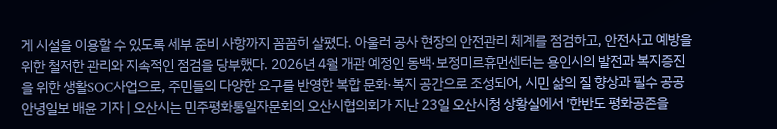게 시설을 이용할 수 있도록 세부 준비 사항까지 꼼꼼히 살폈다. 아울러 공사 현장의 안전관리 체계를 점검하고, 안전사고 예방을 위한 철저한 관리와 지속적인 점검을 당부했다. 2026년 4월 개관 예정인 동백·보정미르휴먼센터는 용인시의 발전과 복지증진을 위한 생활SOC사업으로, 주민들의 다양한 요구를 반영한 복합 문화·복지 공간으로 조성되어, 시민 삶의 질 향상과 필수 공공
안녕일보 배윤 기자 | 오산시는 민주평화통일자문회의 오산시협의회가 지난 23일 오산시청 상황실에서 '한반도 평화공존을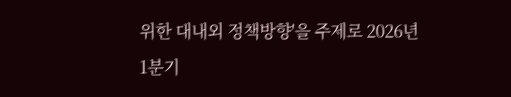위한 대내외 정책방향'을 주제로 2026년 1분기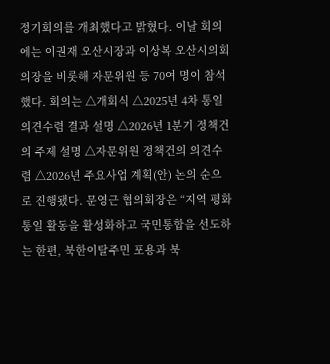정기회의를 개최했다고 밝혔다. 이날 회의에는 이권재 오산시장과 이상복 오산시의회 의장을 비롯해 자문위원 등 70여 명이 참석했다. 회의는 △개회식 △2025년 4차 통일의견수렴 결과 설명 △2026년 1분기 정책건의 주제 설명 △자문위원 정책건의 의견수렴 △2026년 주요사업 계획(안) 논의 순으로 진행됐다. 문영근 협의회장은 “지역 평화통일 활동을 활성화하고 국민통합을 선도하는 한편, 북한이탈주민 포용과 북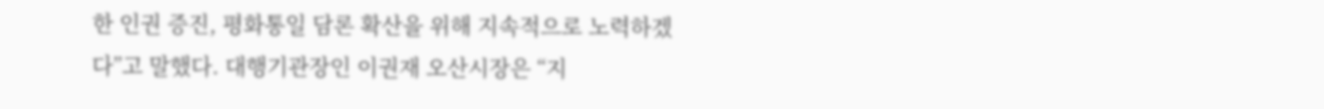한 인권 증진, 평화통일 담론 확산을 위해 지속적으로 노력하겠다”고 말했다. 대행기관장인 이권재 오산시장은 “지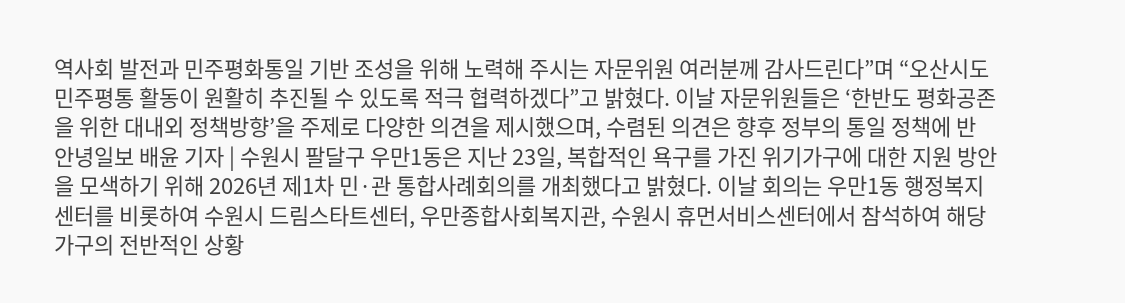역사회 발전과 민주평화통일 기반 조성을 위해 노력해 주시는 자문위원 여러분께 감사드린다”며 “오산시도 민주평통 활동이 원활히 추진될 수 있도록 적극 협력하겠다”고 밝혔다. 이날 자문위원들은 ‘한반도 평화공존을 위한 대내외 정책방향’을 주제로 다양한 의견을 제시했으며, 수렴된 의견은 향후 정부의 통일 정책에 반
안녕일보 배윤 기자 | 수원시 팔달구 우만1동은 지난 23일, 복합적인 욕구를 가진 위기가구에 대한 지원 방안을 모색하기 위해 2026년 제1차 민·관 통합사례회의를 개최했다고 밝혔다. 이날 회의는 우만1동 행정복지센터를 비롯하여 수원시 드림스타트센터, 우만종합사회복지관, 수원시 휴먼서비스센터에서 참석하여 해당 가구의 전반적인 상황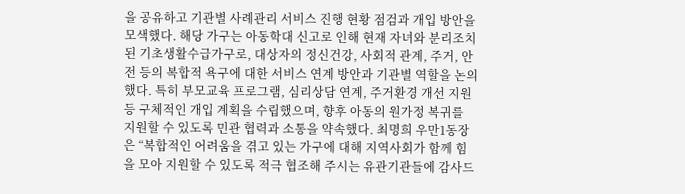을 공유하고 기관별 사례관리 서비스 진행 현황 점검과 개입 방안을 모색했다. 해당 가구는 아동학대 신고로 인해 현재 자녀와 분리조치된 기초생활수급가구로, 대상자의 정신건강, 사회적 관계, 주거, 안전 등의 복합적 욕구에 대한 서비스 연계 방안과 기관별 역할을 논의했다. 특히 부모교육 프로그램, 심리상담 연계, 주거환경 개선 지원 등 구체적인 개입 계획을 수립했으며, 향후 아동의 원가정 복귀를 지원할 수 있도록 민관 협력과 소통을 약속했다. 최명희 우만1동장은 “복합적인 어려움을 겪고 있는 가구에 대해 지역사회가 함께 힘을 모아 지원할 수 있도록 적극 협조해 주시는 유관기관들에 감사드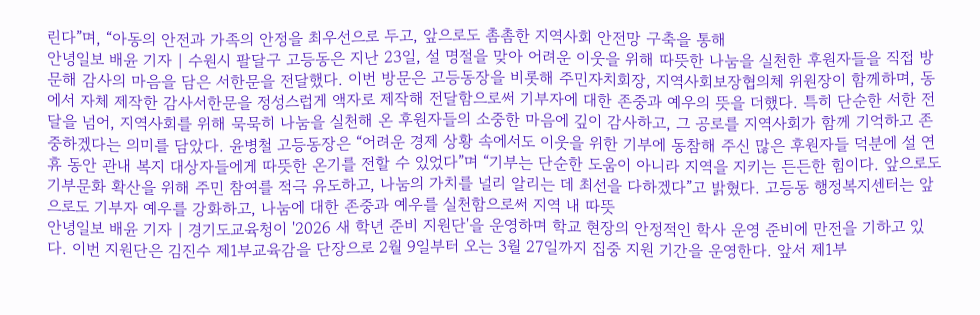린다”며, “아동의 안전과 가족의 안정을 최우선으로 두고, 앞으로도 촘촘한 지역사회 안전망 구축을 통해
안녕일보 배윤 기자 | 수원시 팔달구 고등동은 지난 23일, 설 명절을 맞아 어려운 이웃을 위해 따뜻한 나눔을 실천한 후원자들을 직접 방문해 감사의 마음을 담은 서한문을 전달했다. 이번 방문은 고등동장을 비롯해 주민자치회장, 지역사회보장협의체 위원장이 함께하며, 동에서 자체 제작한 감사서한문을 정성스럽게 액자로 제작해 전달함으로써 기부자에 대한 존중과 예우의 뜻을 더했다. 특히 단순한 서한 전달을 넘어, 지역사회를 위해 묵묵히 나눔을 실천해 온 후원자들의 소중한 마음에 깊이 감사하고, 그 공로를 지역사회가 함께 기억하고 존중하겠다는 의미를 담았다. 윤병철 고등동장은 “어려운 경제 상황 속에서도 이웃을 위한 기부에 동참해 주신 많은 후원자들 덕분에 설 연휴 동안 관내 복지 대상자들에게 따뜻한 온기를 전할 수 있었다”며 “기부는 단순한 도움이 아니라 지역을 지키는 든든한 힘이다. 앞으로도 기부문화 확산을 위해 주민 참여를 적극 유도하고, 나눔의 가치를 널리 알리는 데 최선을 다하겠다”고 밝혔다. 고등동 행정복지센터는 앞으로도 기부자 예우를 강화하고, 나눔에 대한 존중과 예우를 실천함으로써 지역 내 따뜻
안녕일보 배윤 기자 | 경기도교육청이 '2026 새 학년 준비 지원단'을 운영하며 학교 현장의 안정적인 학사 운영 준비에 만전을 기하고 있다. 이번 지원단은 김진수 제1부교육감을 단장으로 2월 9일부터 오는 3월 27일까지 집중 지원 기간을 운영한다. 앞서 제1부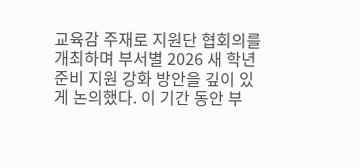교육감 주재로 지원단 협회의를 개최하며 부서별 2026 새 학년 준비 지원 강화 방안을 깊이 있게 논의했다. 이 기간 동안 부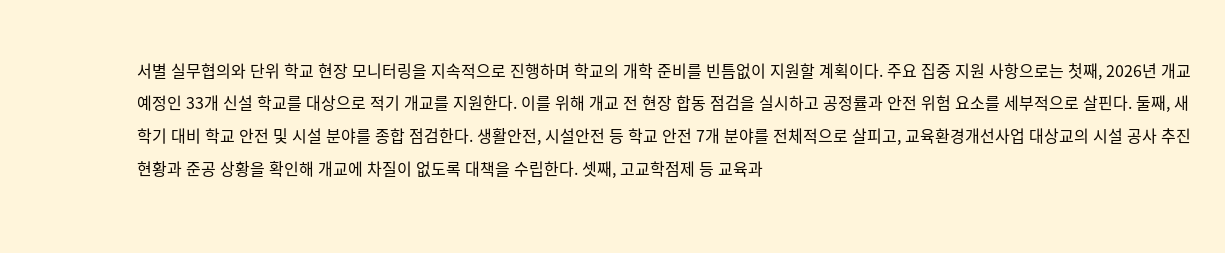서별 실무협의와 단위 학교 현장 모니터링을 지속적으로 진행하며 학교의 개학 준비를 빈틈없이 지원할 계획이다. 주요 집중 지원 사항으로는 첫째, 2026년 개교 예정인 33개 신설 학교를 대상으로 적기 개교를 지원한다. 이를 위해 개교 전 현장 합동 점검을 실시하고 공정률과 안전 위험 요소를 세부적으로 살핀다. 둘째, 새 학기 대비 학교 안전 및 시설 분야를 종합 점검한다. 생활안전, 시설안전 등 학교 안전 7개 분야를 전체적으로 살피고, 교육환경개선사업 대상교의 시설 공사 추진 현황과 준공 상황을 확인해 개교에 차질이 없도록 대책을 수립한다. 셋째, 고교학점제 등 교육과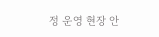정 운영 현장 안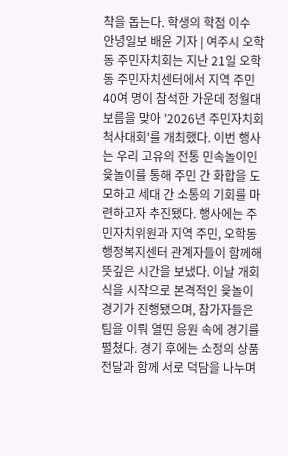착을 돕는다. 학생의 학점 이수
안녕일보 배윤 기자 | 여주시 오학동 주민자치회는 지난 21일 오학동 주민자치센터에서 지역 주민 40여 명이 참석한 가운데 정월대보름을 맞아 '2026년 주민자치회 척사대회'를 개최했다. 이번 행사는 우리 고유의 전통 민속놀이인 윷놀이를 통해 주민 간 화합을 도모하고 세대 간 소통의 기회를 마련하고자 추진됐다. 행사에는 주민자치위원과 지역 주민, 오학동 행정복지센터 관계자들이 함께해 뜻깊은 시간을 보냈다. 이날 개회식을 시작으로 본격적인 윷놀이 경기가 진행됐으며, 참가자들은 팀을 이뤄 열띤 응원 속에 경기를 펼쳤다. 경기 후에는 소정의 상품 전달과 함께 서로 덕담을 나누며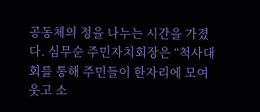공동체의 정을 나누는 시간을 가졌다. 심무순 주민자치회장은 “척사대회를 통해 주민들이 한자리에 모여 웃고 소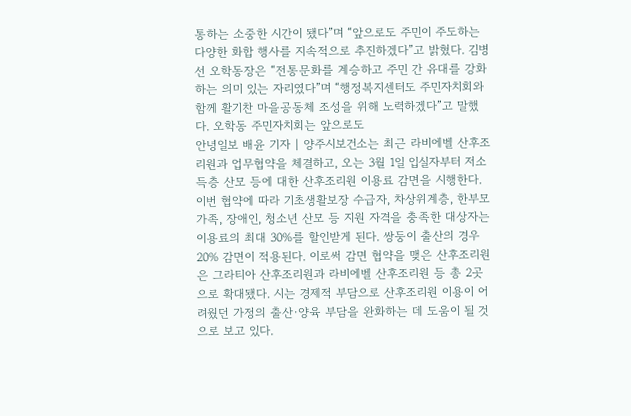통하는 소중한 시간이 됐다”며 “앞으로도 주민이 주도하는 다양한 화합 행사를 지속적으로 추진하겠다”고 밝혔다. 김병선 오학동장은 “전통문화를 계승하고 주민 간 유대를 강화하는 의미 있는 자리였다”며 “행정복지센터도 주민자치회와 함께 활기찬 마을공동체 조성을 위해 노력하겠다”고 말했다. 오학동 주민자치회는 앞으로도
안녕일보 배윤 기자 | 양주시보건소는 최근 라비에벨 산후조리원과 업무협약을 체결하고, 오는 3월 1일 입실자부터 저소득층 산모 등에 대한 산후조리원 이용료 감면을 시행한다. 이번 협약에 따라 기초생활보장 수급자, 차상위계층, 한부모가족, 장애인, 청소년 산모 등 지원 자격을 충족한 대상자는 이용료의 최대 30%를 할인받게 된다. 쌍둥이 출산의 경우 20% 감면이 적용된다. 이로써 감면 협약을 맺은 산후조리원은 그라티아 산후조리원과 라비에벨 산후조리원 등 총 2곳으로 확대됐다. 시는 경제적 부담으로 산후조리원 이용이 어려웠던 가정의 출산·양육 부담을 완화하는 데 도움이 될 것으로 보고 있다.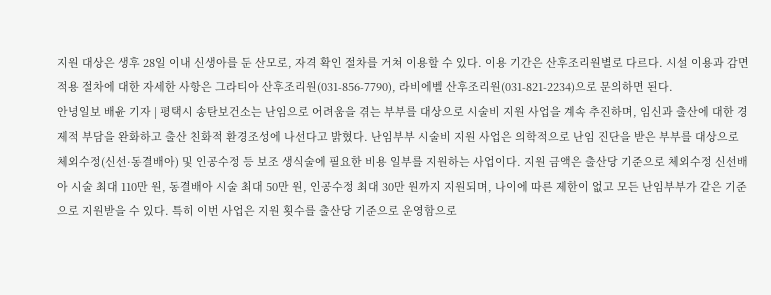지원 대상은 생후 28일 이내 신생아를 둔 산모로, 자격 확인 절차를 거쳐 이용할 수 있다. 이용 기간은 산후조리원별로 다르다. 시설 이용과 감면 적용 절차에 대한 자세한 사항은 그라티아 산후조리원(031-856-7790), 라비에벨 산후조리원(031-821-2234)으로 문의하면 된다.
안녕일보 배윤 기자 | 평택시 송탄보건소는 난임으로 어려움을 겪는 부부를 대상으로 시술비 지원 사업을 계속 추진하며, 임신과 출산에 대한 경제적 부담을 완화하고 출산 친화적 환경조성에 나선다고 밝혔다. 난임부부 시술비 지원 사업은 의학적으로 난임 진단을 받은 부부를 대상으로 체외수정(신선·동결배아) 및 인공수정 등 보조 생식술에 필요한 비용 일부를 지원하는 사업이다. 지원 금액은 출산당 기준으로 체외수정 신선배아 시술 최대 110만 원, 동결배아 시술 최대 50만 원, 인공수정 최대 30만 원까지 지원되며, 나이에 따른 제한이 없고 모든 난임부부가 같은 기준으로 지원받을 수 있다. 특히 이번 사업은 지원 횟수를 출산당 기준으로 운영함으로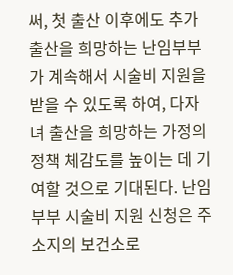써, 첫 출산 이후에도 추가 출산을 희망하는 난임부부가 계속해서 시술비 지원을 받을 수 있도록 하여, 다자녀 출산을 희망하는 가정의 정책 체감도를 높이는 데 기여할 것으로 기대된다. 난임부부 시술비 지원 신청은 주소지의 보건소로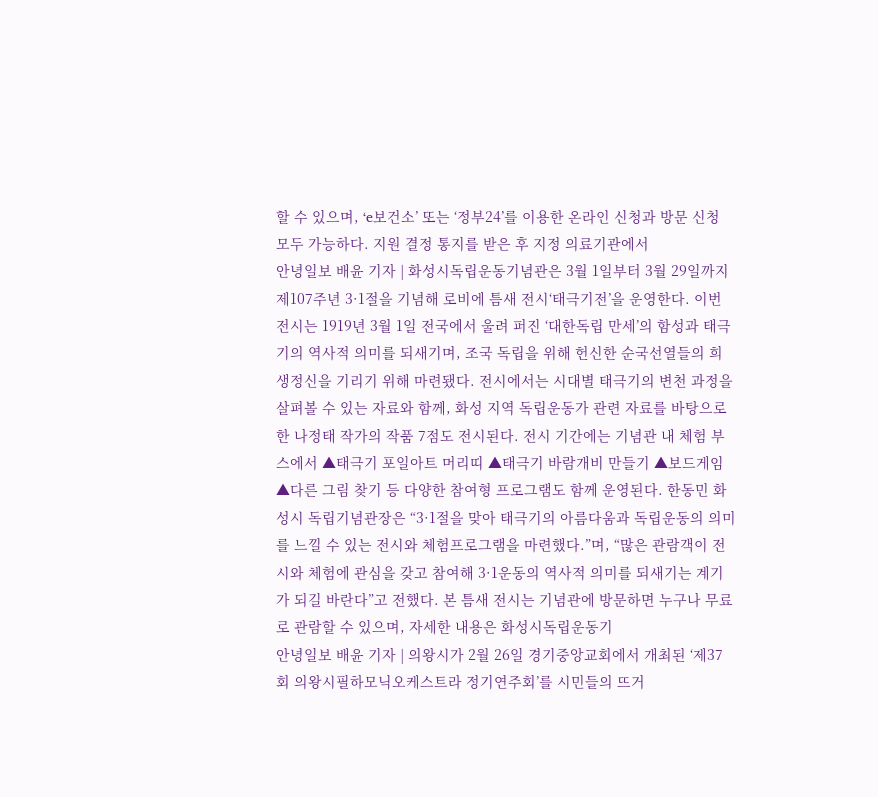할 수 있으며, ‘e보건소’ 또는 ‘정부24’를 이용한 온라인 신청과 방문 신청 모두 가능하다. 지원 결정 통지를 받은 후 지정 의료기관에서
안녕일보 배윤 기자 | 화성시독립운동기념관은 3월 1일부터 3월 29일까지 제107주년 3·1절을 기념해 로비에 틈새 전시‘태극기전’을 운영한다. 이번 전시는 1919년 3월 1일 전국에서 울려 퍼진 ‘대한독립 만세’의 함성과 태극기의 역사적 의미를 되새기며, 조국 독립을 위해 헌신한 순국선열들의 희생정신을 기리기 위해 마련됐다. 전시에서는 시대별 태극기의 변천 과정을 살펴볼 수 있는 자료와 함께, 화성 지역 독립운동가 관련 자료를 바탕으로 한 나정태 작가의 작품 7점도 전시된다. 전시 기간에는 기념관 내 체험 부스에서 ▲태극기 포일아트 머리띠 ▲태극기 바람개비 만들기 ▲보드게임 ▲다른 그림 찾기 등 다양한 참여형 프로그램도 함께 운영된다. 한동민 화성시 독립기념관장은 “3·1절을 맞아 태극기의 아름다움과 독립운동의 의미를 느낄 수 있는 전시와 체험프로그램을 마련했다.”며, “많은 관람객이 전시와 체험에 관심을 갖고 참여해 3·1운동의 역사적 의미를 되새기는 계기가 되길 바란다”고 전했다. 본 틈새 전시는 기념관에 방문하면 누구나 무료로 관람할 수 있으며, 자세한 내용은 화성시독립운동기
안녕일보 배윤 기자 | 의왕시가 2월 26일 경기중앙교회에서 개최된 ‘제37회 의왕시필하모닉오케스트라 정기연주회’를 시민들의 뜨거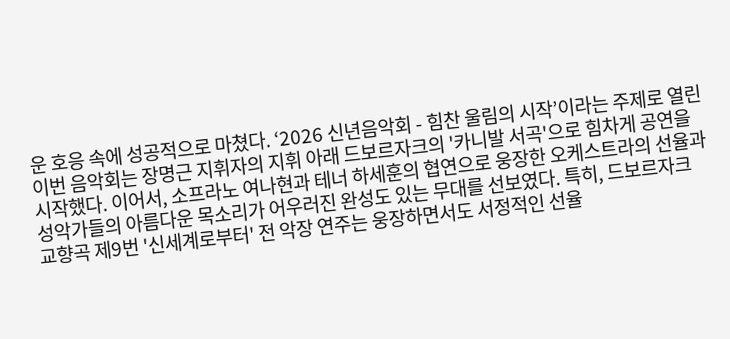운 호응 속에 성공적으로 마쳤다. ‘2026 신년음악회 - 힘찬 울림의 시작’이라는 주제로 열린 이번 음악회는 장명근 지휘자의 지휘 아래 드보르자크의 '카니발 서곡'으로 힘차게 공연을 시작했다. 이어서, 소프라노 여나현과 테너 하세훈의 협연으로 웅장한 오케스트라의 선율과 성악가들의 아름다운 목소리가 어우러진 완성도 있는 무대를 선보였다. 특히, 드보르자크 교향곡 제9번 '신세계로부터' 전 악장 연주는 웅장하면서도 서정적인 선율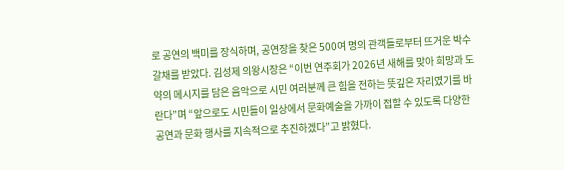로 공연의 백미를 장식하며, 공연장을 찾은 500여 명의 관객들로부터 뜨거운 박수갈채를 받았다. 김성제 의왕시장은 “이번 연주회가 2026년 새해를 맞아 희망과 도약의 메시지를 담은 음악으로 시민 여러분께 큰 힘을 전하는 뜻깊은 자리였기를 바란다”며 “앞으로도 시민들이 일상에서 문화예술을 가까이 접할 수 있도록 다양한 공연과 문화 행사를 지속적으로 추진하겠다”고 밝혔다.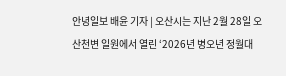안녕일보 배윤 기자 | 오산시는 지난 2월 28일 오산천변 일원에서 열린 ‘2026년 병오년 정월대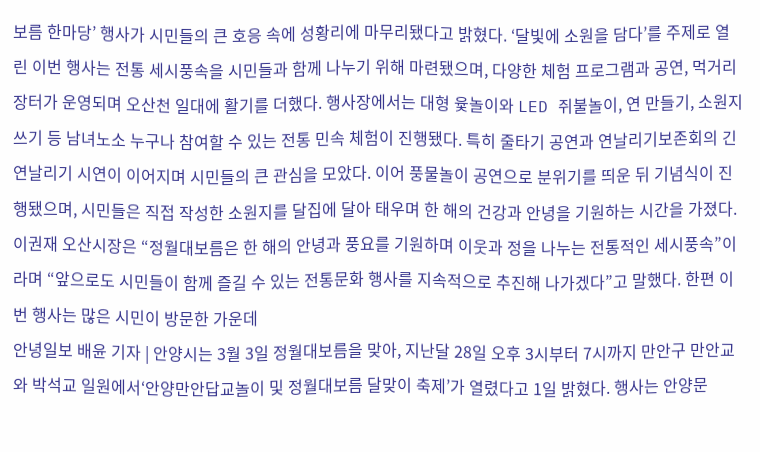보름 한마당’ 행사가 시민들의 큰 호응 속에 성황리에 마무리됐다고 밝혔다. ‘달빛에 소원을 담다’를 주제로 열린 이번 행사는 전통 세시풍속을 시민들과 함께 나누기 위해 마련됐으며, 다양한 체험 프로그램과 공연, 먹거리 장터가 운영되며 오산천 일대에 활기를 더했다. 행사장에서는 대형 윷놀이와 LED 쥐불놀이, 연 만들기, 소원지 쓰기 등 남녀노소 누구나 참여할 수 있는 전통 민속 체험이 진행됐다. 특히 줄타기 공연과 연날리기보존회의 긴 연날리기 시연이 이어지며 시민들의 큰 관심을 모았다. 이어 풍물놀이 공연으로 분위기를 띄운 뒤 기념식이 진행됐으며, 시민들은 직접 작성한 소원지를 달집에 달아 태우며 한 해의 건강과 안녕을 기원하는 시간을 가졌다. 이권재 오산시장은 “정월대보름은 한 해의 안녕과 풍요를 기원하며 이웃과 정을 나누는 전통적인 세시풍속”이라며 “앞으로도 시민들이 함께 즐길 수 있는 전통문화 행사를 지속적으로 추진해 나가겠다”고 말했다. 한편 이번 행사는 많은 시민이 방문한 가운데
안녕일보 배윤 기자 | 안양시는 3월 3일 정월대보름을 맞아, 지난달 28일 오후 3시부터 7시까지 만안구 만안교와 박석교 일원에서‘안양만안답교놀이 및 정월대보름 달맞이 축제’가 열렸다고 1일 밝혔다. 행사는 안양문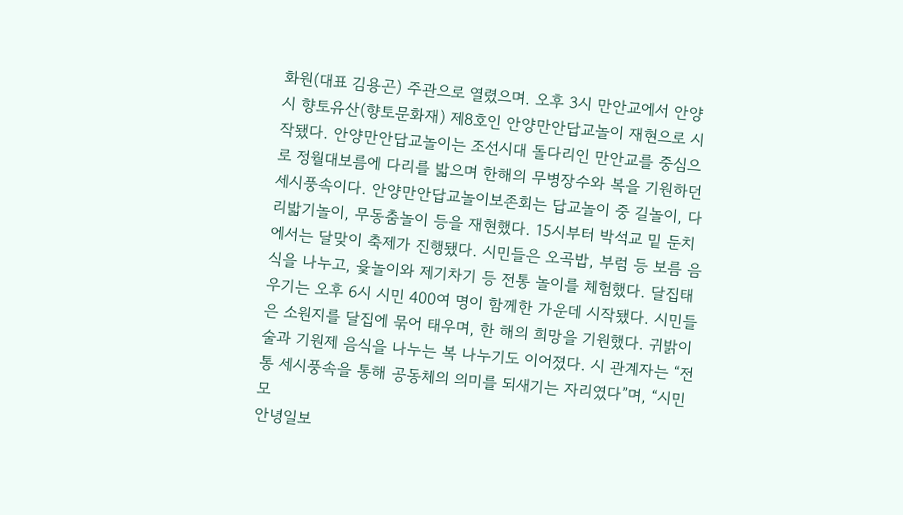화원(대표 김용곤) 주관으로 열렸으며. 오후 3시 만안교에서 안양시 향토유산(향토문화재) 제8호인 안양만안답교놀이 재현으로 시작됐다. 안양만안답교놀이는 조선시대 돌다리인 만안교를 중심으로 정월대보름에 다리를 밟으며 한해의 무병장수와 복을 기원하던 세시풍속이다. 안양만안답교놀이보존회는 답교놀이 중 길놀이, 다리밟기놀이, 무동춤놀이 등을 재현했다. 15시부터 박석교 밑 둔치에서는 달맞이 축제가 진행됐다. 시민들은 오곡밥, 부럼 등 보름 음식을 나누고, 윷놀이와 제기차기 등 전통 놀이를 체험했다. 달집태우기는 오후 6시 시민 400여 명이 함께한 가운데 시작됐다. 시민들은 소원지를 달집에 묶어 태우며, 한 해의 희망을 기원했다. 귀밝이술과 기원제 음식을 나누는 복 나누기도 이어졌다. 시 관계자는 “전통 세시풍속을 통해 공동체의 의미를 되새기는 자리였다”며, “시민 모
안녕일보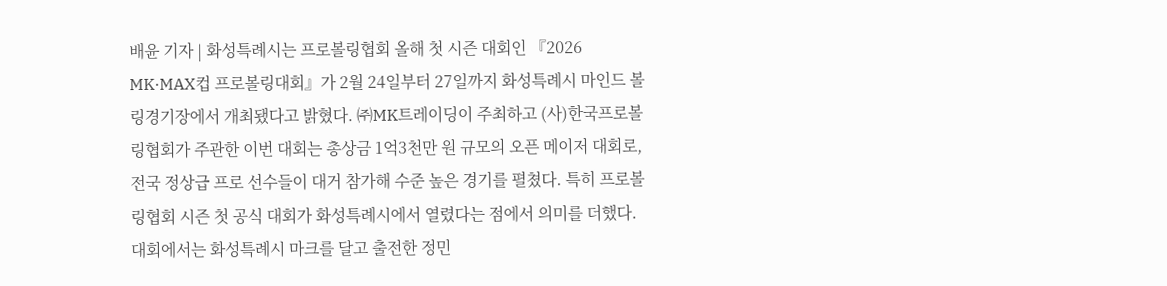배윤 기자 | 화성특례시는 프로볼링협회 올해 첫 시즌 대회인 『2026 MK·MAX컵 프로볼링대회』가 2월 24일부터 27일까지 화성특례시 마인드 볼링경기장에서 개최됐다고 밝혔다. ㈜MK트레이딩이 주최하고 (사)한국프로볼링협회가 주관한 이번 대회는 총상금 1억3천만 원 규모의 오픈 메이저 대회로, 전국 정상급 프로 선수들이 대거 참가해 수준 높은 경기를 펼쳤다. 특히 프로볼링협회 시즌 첫 공식 대회가 화성특례시에서 열렸다는 점에서 의미를 더했다. 대회에서는 화성특례시 마크를 달고 출전한 정민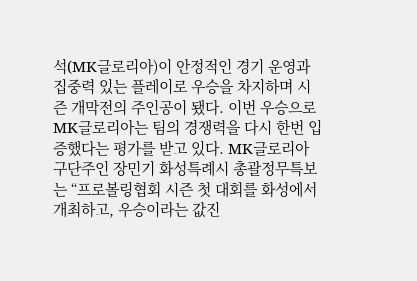석(MK글로리아)이 안정적인 경기 운영과 집중력 있는 플레이로 우승을 차지하며 시즌 개막전의 주인공이 됐다. 이번 우승으로 MK글로리아는 팀의 경쟁력을 다시 한번 입증했다는 평가를 받고 있다. MK글로리아 구단주인 장민기 화성특례시 총괄정무특보는 “프로볼링협회 시즌 첫 대회를 화성에서 개최하고, 우승이라는 값진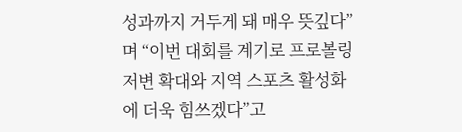성과까지 거두게 돼 매우 뜻깊다”며 “이번 대회를 계기로 프로볼링 저변 확대와 지역 스포츠 활성화에 더욱 힘쓰겠다”고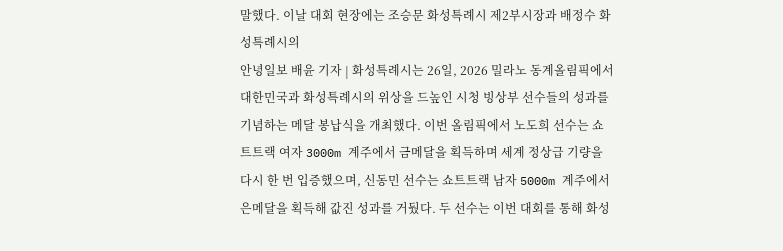말했다. 이날 대회 현장에는 조승문 화성특례시 제2부시장과 배정수 화성특례시의
안녕일보 배윤 기자 | 화성특례시는 26일, 2026 밀라노 동계올림픽에서 대한민국과 화성특례시의 위상을 드높인 시청 빙상부 선수들의 성과를 기념하는 메달 봉납식을 개최했다. 이번 올림픽에서 노도희 선수는 쇼트트랙 여자 3000m 계주에서 금메달을 획득하며 세계 정상급 기량을 다시 한 번 입증했으며, 신동민 선수는 쇼트트랙 남자 5000m 계주에서 은메달을 획득해 값진 성과를 거뒀다. 두 선수는 이번 대회를 통해 화성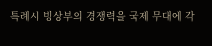특례시 빙상부의 경쟁력을 국제 무대에 각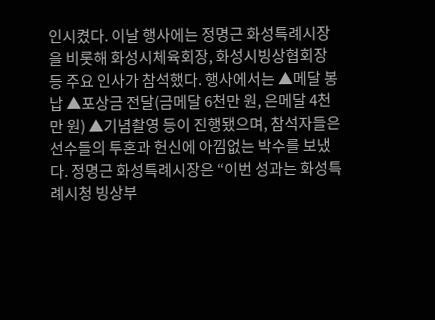인시켰다. 이날 행사에는 정명근 화성특례시장을 비롯해 화성시체육회장, 화성시빙상협회장 등 주요 인사가 참석했다. 행사에서는 ▲메달 봉납 ▲포상금 전달(금메달 6천만 원, 은메달 4천만 원) ▲기념촬영 등이 진행됐으며, 참석자들은 선수들의 투혼과 헌신에 아낌없는 박수를 보냈다. 정명근 화성특례시장은 “이번 성과는 화성특례시청 빙상부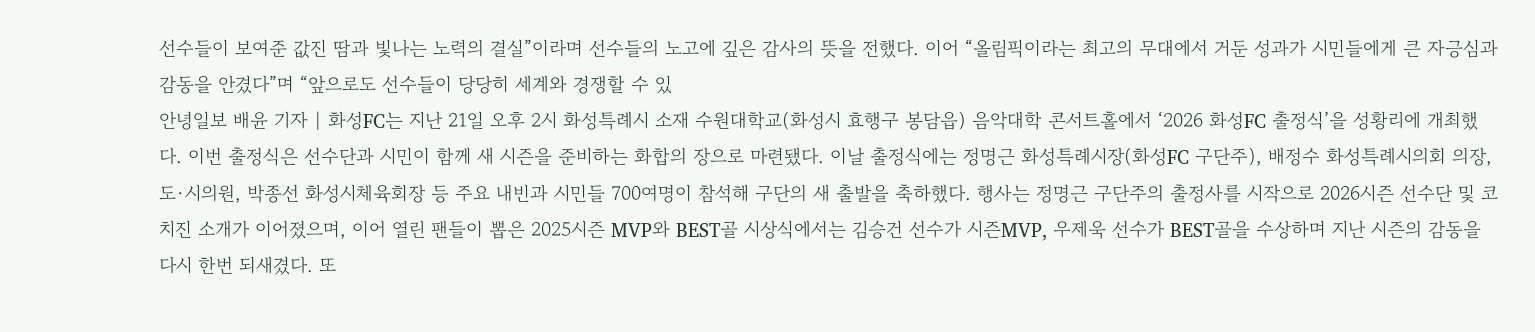선수들이 보여준 값진 땀과 빛나는 노력의 결실”이라며 선수들의 노고에 깊은 감사의 뜻을 전했다. 이어 “올림픽이라는 최고의 무대에서 거둔 성과가 시민들에게 큰 자긍심과 감동을 안겼다”며 “앞으로도 선수들이 당당히 세계와 경쟁할 수 있
안녕일보 배윤 기자 | 화성FC는 지난 21일 오후 2시 화성특례시 소재 수원대학교(화성시 효행구 봉담읍) 음악대학 콘서트홀에서 ‘2026 화성FC 출정식’을 성황리에 개최했다. 이번 출정식은 선수단과 시민이 함께 새 시즌을 준비하는 화합의 장으로 마련됐다. 이날 출정식에는 정명근 화성특례시장(화성FC 구단주), 배정수 화성특례시의회 의장, 도·시의원, 박종선 화성시체육회장 등 주요 내빈과 시민들 700여명이 참석해 구단의 새 출발을 축하했다. 행사는 정명근 구단주의 출정사를 시작으로 2026시즌 선수단 및 코치진 소개가 이어졌으며, 이어 열린 팬들이 뽑은 2025시즌 MVP와 BEST골 시상식에서는 김승건 선수가 시즌MVP, 우제욱 선수가 BEST골을 수상하며 지난 시즌의 감동을 다시 한번 되새겼다. 또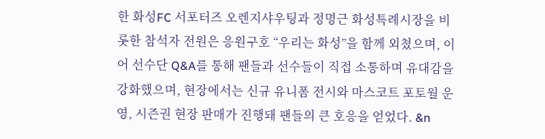한 화성FC 서포터즈 오렌지샤우팅과 정명근 화성특례시장을 비롯한 참석자 전원은 응원구호 “우리는 화성”을 함께 외쳤으며, 이어 선수단 Q&A를 통해 팬들과 선수들이 직접 소통하며 유대감을 강화했으며, 현장에서는 신규 유니폼 전시와 마스코트 포토월 운영, 시즌권 현장 판매가 진행돼 팬들의 큰 호응을 얻었다. &n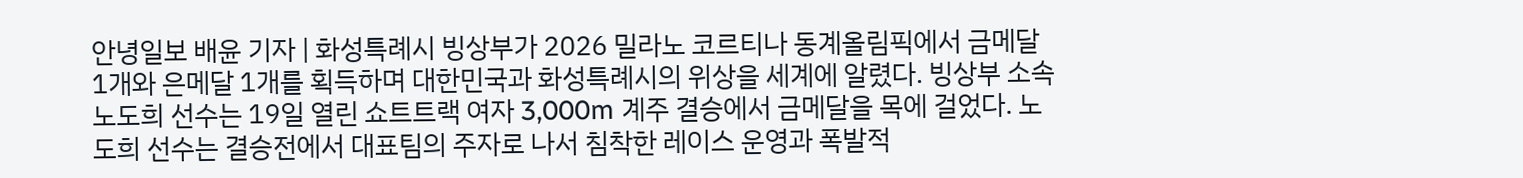안녕일보 배윤 기자 | 화성특례시 빙상부가 2026 밀라노 코르티나 동계올림픽에서 금메달 1개와 은메달 1개를 획득하며 대한민국과 화성특례시의 위상을 세계에 알렸다. 빙상부 소속 노도희 선수는 19일 열린 쇼트트랙 여자 3,000m 계주 결승에서 금메달을 목에 걸었다. 노도희 선수는 결승전에서 대표팀의 주자로 나서 침착한 레이스 운영과 폭발적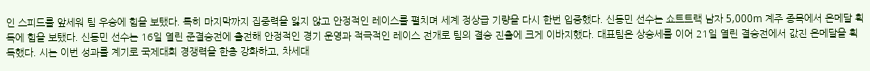인 스피드를 앞세워 팀 우승에 힘을 보탰다. 특히 마지막까지 집중력을 잃지 않고 안정적인 레이스를 펼치며 세계 정상급 기량을 다시 한번 입증했다. 신동민 선수는 쇼트트랙 남자 5,000m 계주 종목에서 은메달 획득에 힘을 보탰다. 신동민 선수는 16일 열린 준결승전에 출전해 안정적인 경기 운영과 적극적인 레이스 전개로 팀의 결승 진출에 크게 이바지했다. 대표팀은 상승세를 이어 21일 열린 결승전에서 값진 은메달을 획득했다. 시는 이번 성과를 계기로 국제대회 경쟁력을 한층 강화하고, 차세대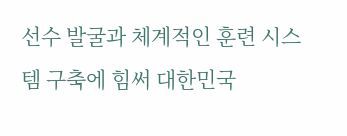선수 발굴과 체계적인 훈련 시스템 구축에 힘써 대한민국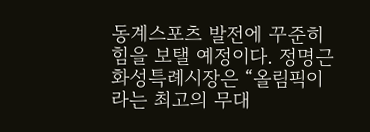동계스포츠 발전에 꾸준히 힘을 보탤 예정이다. 정명근 화성특례시장은 “올림픽이라는 최고의 무대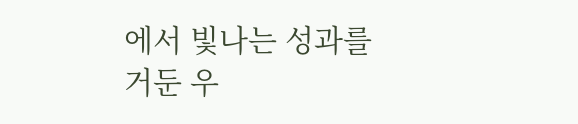에서 빛나는 성과를 거둔 우